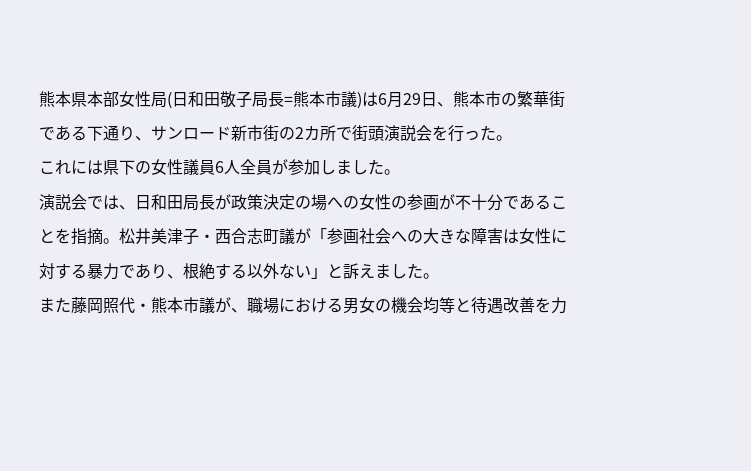熊本県本部女性局(日和田敬子局長=熊本市議)は6月29日、熊本市の繁華街である下通り、サンロード新市街の2カ所で街頭演説会を行った。
これには県下の女性議員6人全員が参加しました。
演説会では、日和田局長が政策決定の場への女性の参画が不十分であることを指摘。松井美津子・西合志町議が「参画社会への大きな障害は女性に対する暴力であり、根絶する以外ない」と訴えました。
また藤岡照代・熊本市議が、職場における男女の機会均等と待遇改善を力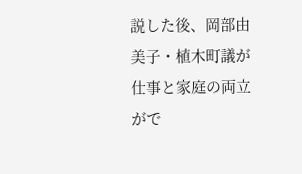説した後、岡部由美子・植木町議が仕事と家庭の両立がで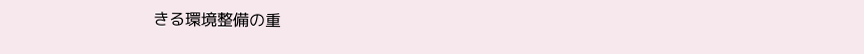きる環境整備の重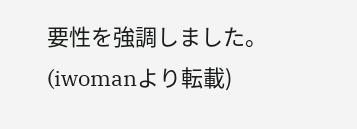要性を強調しました。
(iwomanより転載)